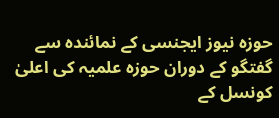حوزہ نیوز ایجنسی کے نمائندہ سے گفتگو کے دوران حوزہ علمیہ کی اعلیٰ کونسل کے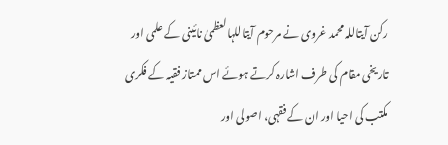رکن آیتاللہ محمد غروی نے مرحوم آیتاللہالعظمیٰ نائینی کے علمی اور تاریخی مقام کی طرف اشارہ کرتے ہوئے اس ممتاز فقیہ کے فکری مکتب کی احیا اور ان کے فقہی، اصولی اور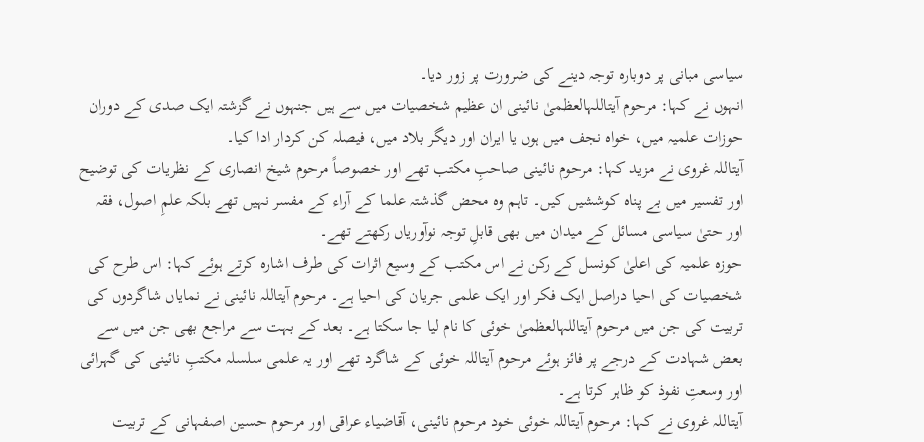سیاسی مبانی پر دوبارہ توجہ دینے کی ضرورت پر زور دیا۔
انہوں نے کہا: مرحوم آیتاللہالعظمیٰ نائینی ان عظیم شخصیات میں سے ہیں جنہوں نے گزشتہ ایک صدی کے دوران حوزات علمیہ میں، خواہ نجف میں ہوں یا ایران اور دیگر بلاد میں، فیصلہ کن کردار ادا کیا۔
آیتاللہ غروی نے مزید کہا: مرحوم نائینی صاحبِ مکتب تھے اور خصوصاً مرحوم شیخ انصاری کے نظریات کی توضیح اور تفسیر میں بے پناہ کوششیں کیں۔ تاہم وہ محض گذشتہ علما کے آراء کے مفسر نہیں تھے بلکہ علمِ اصول، فقہ اور حتیٰ سیاسی مسائل کے میدان میں بھی قابلِ توجہ نوآوریاں رکھتے تھے۔
حوزہ علمیہ کی اعلیٰ کونسل کے رکن نے اس مکتب کے وسیع اثرات کی طرف اشارہ کرتے ہوئے کہا: اس طرح کی شخصیات کی احیا دراصل ایک فکر اور ایک علمی جریان کی احیا ہے۔ مرحوم آیتاللہ نائینی نے نمایاں شاگردوں کی تربیت کی جن میں مرحوم آیتاللہالعظمیٰ خوئی کا نام لیا جا سکتا ہے۔ بعد کے بہت سے مراجع بھی جن میں سے بعض شہادت کے درجے پر فائز ہوئے مرحوم آیتاللہ خوئی کے شاگرد تھے اور یہ علمی سلسلہ مکتبِ نائینی کی گہرائی اور وسعتِ نفوذ کو ظاہر کرتا ہے۔
آیتاللہ غروی نے کہا: مرحوم آیتاللہ خوئی خود مرحوم نائینی، آقاضیاء عراقی اور مرحوم حسین اصفہانی کے تربیت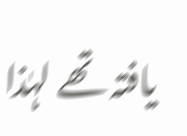یافتہ تھے لہٰذا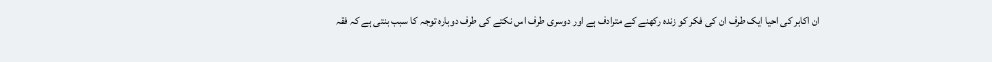ان اکابر کی احیا ایک طرف ان کی فکر کو زندہ رکھنے کے مترادف ہے اور دوسری طرف اس نکتے کی طرف دوبارہ توجہ کا سبب بنتی ہے کہ فقہ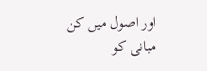اور اصول میں کن مبانی کو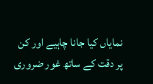نمایاں کیا جانا چاہیے اور کن پر دقت کے ساتھ غور ضروری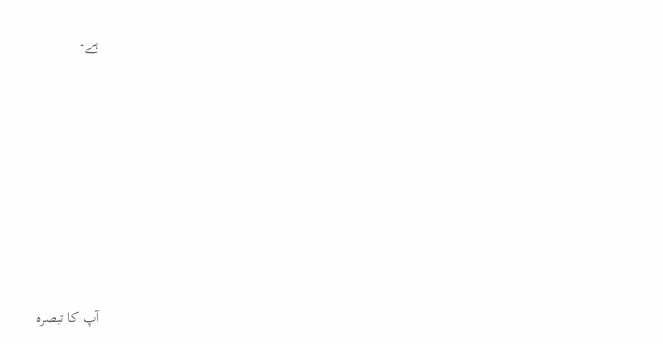ہے۔









آپ کا تبصرہ